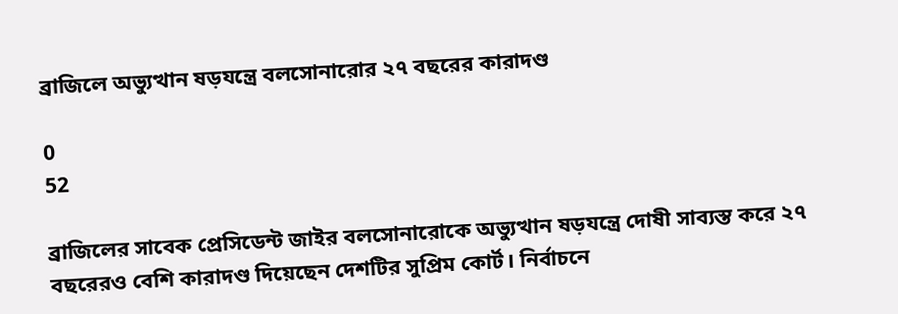ব্রাজিলে অভ্যুত্থান ষড়যন্ত্রে বলসোনারোর ২৭ বছরের কারাদণ্ড

0
52

ব্রাজিলের সাবেক প্রেসিডেন্ট জাইর বলসোনারোকে অভ্যুত্থান ষড়যন্ত্রে দোষী সাব্যস্ত করে ২৭ বছরেরও বেশি কারাদণ্ড দিয়েছেন দেশটির সুপ্রিম কোর্ট। নির্বাচনে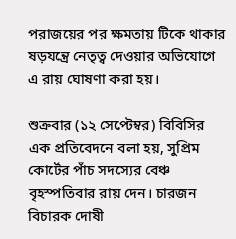পরাজয়ের পর ক্ষমতায় টিকে থাকার ষড়যন্ত্রে নেতৃত্ব দেওয়ার অভিযোগে এ রায় ঘোষণা করা হয়।

শুক্রবার (১২ সেপ্টেম্বর) বিবিসির এক প্রতিবেদনে বলা হয়, সুপ্রিম কোর্টের পাঁচ সদস্যের বেঞ্চ বৃহস্পতিবার রায় দেন। চারজন বিচারক দোষী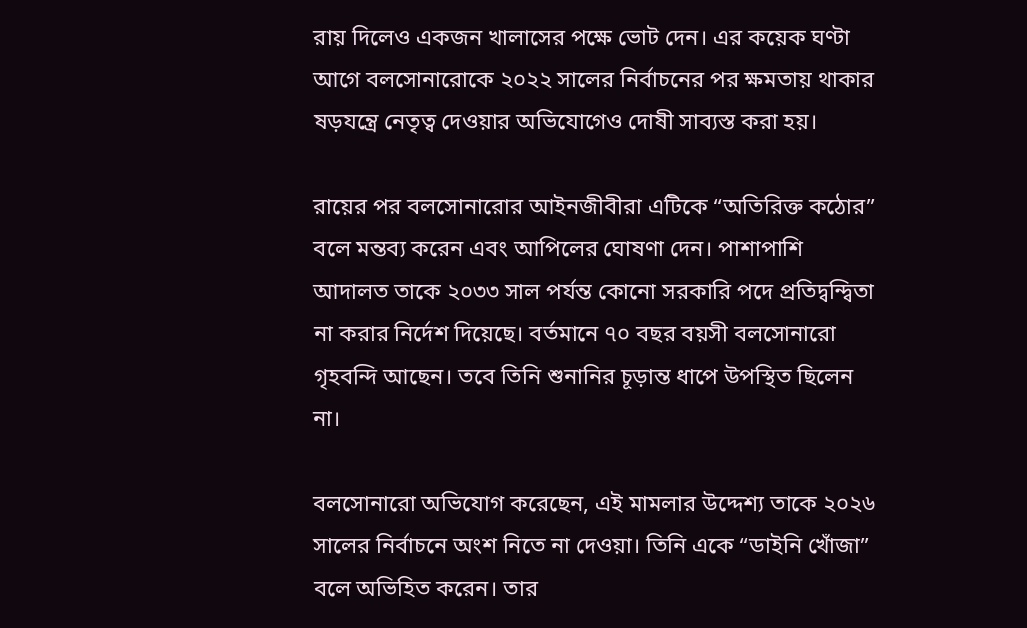রায় দিলেও একজন খালাসের পক্ষে ভোট দেন। এর কয়েক ঘণ্টা আগে বলসোনারোকে ২০২২ সালের নির্বাচনের পর ক্ষমতায় থাকার ষড়যন্ত্রে নেতৃত্ব দেওয়ার অভিযোগেও দোষী সাব্যস্ত করা হয়।

রায়ের পর বলসোনারোর আইনজীবীরা এটিকে “অতিরিক্ত কঠোর” বলে মন্তব্য করেন এবং আপিলের ঘোষণা দেন। পাশাপাশি আদালত তাকে ২০৩৩ সাল পর্যন্ত কোনো সরকারি পদে প্রতিদ্বন্দ্বিতা না করার নির্দেশ দিয়েছে। বর্তমানে ৭০ বছর বয়সী বলসোনারো গৃহবন্দি আছেন। তবে তিনি শুনানির চূড়ান্ত ধাপে উপস্থিত ছিলেন না।

বলসোনারো অভিযোগ করেছেন, এই মামলার উদ্দেশ্য তাকে ২০২৬ সালের নির্বাচনে অংশ নিতে না দেওয়া। তিনি একে “ডাইনি খোঁজা” বলে অভিহিত করেন। তার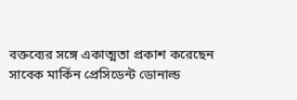বক্তব্যের সঙ্গে একাত্মতা প্রকাশ করেছেন সাবেক মার্কিন প্রেসিডেন্ট ডোনাল্ড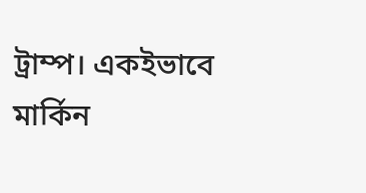ট্রাম্প। একইভাবে মার্কিন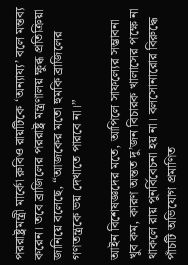পররাষ্ট্রমন্ত্রী মার্কো রুবিও রায়টিকে ‘অন্যায্য’ বলে মন্তব্য করেন। তবে ব্রাজিলের পররাষ্ট্র মন্ত্রণালয় ক্ষুব্ধ প্রতিক্রিয়া জানিয়ে বলেছে, “আজকের মতো হুমকি ব্রাজিলের গণতন্ত্রকে ভয় দেখাতে পারবে না।”

আইন বিশেষজ্ঞদের মতে, আপিলে সাফল্যের সম্ভাবনা খুব কম, কারণ অন্তত দু’জন বিচারক খালাসের পক্ষে না থাকলে রায় পুনর্বিবেচনা হয় না। বলসোনারোর বিরুদ্ধে পাঁচটি অভিযোগ প্রমাণিত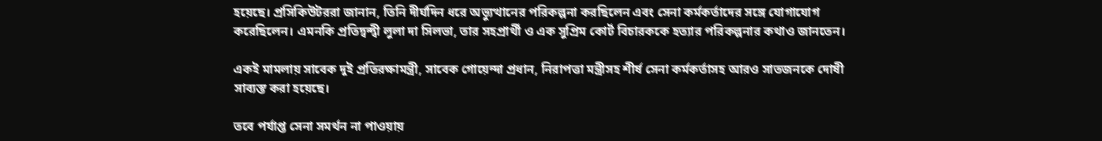হয়েছে। প্রসিকিউটররা জানান, তিনি দীর্ঘদিন ধরে অভ্যুত্থানের পরিকল্পনা করছিলেন এবং সেনা কর্মকর্তাদের সঙ্গে যোগাযোগ করেছিলেন। এমনকি প্রতিদ্বন্দ্বী লুলা দা সিলভা, তার সহপ্রার্থী ও এক সুপ্রিম কোর্ট বিচারককে হত্যার পরিকল্পনার কথাও জানতেন।

একই মামলায় সাবেক দুই প্রতিরক্ষামন্ত্রী, সাবেক গোয়েন্দা প্রধান, নিরাপত্তা মন্ত্রীসহ শীর্ষ সেনা কর্মকর্তাসহ আরও সাতজনকে দোষী সাব্যস্ত করা হয়েছে।

তবে পর্যাপ্ত সেনা সমর্থন না পাওয়ায়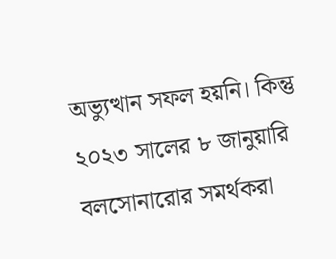অভ্যুত্থান সফল হয়নি। কিন্তু ২০২৩ সালের ৮ জানুয়ারি বলসোনারোর সমর্থকরা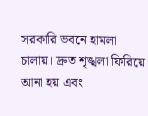সরকারি ভবনে হামলা চালায়। দ্রুত শৃঙ্খলা ফিরিয়ে আনা হয় এবং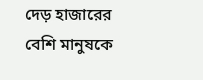দেড় হাজারের বেশি মানুষকে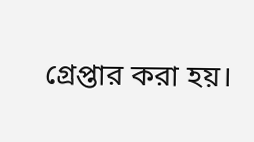গ্রেপ্তার করা হয়।